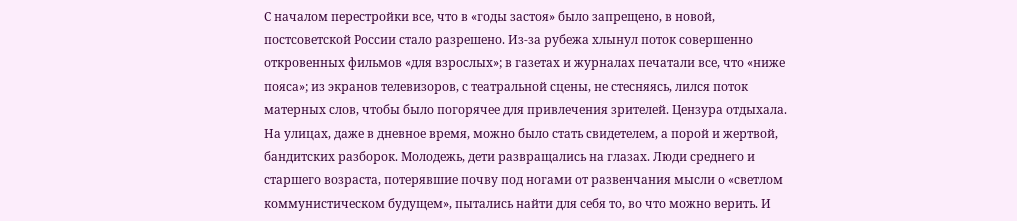С началом перестройки все, что в «годы застоя» было запрещено, в новой, постсоветской России стало разрешено. Из-за рубежа хлынул поток совершенно откровенных фильмов «для взрослых»; в газетах и журналах печатали все, что «ниже пояса»; из экранов телевизоров, с театральной сцены, не стесняясь, лился поток матерных слов, чтобы было погорячее для привлечения зрителей. Цензура отдыхала. На улицах, даже в дневное время, можно было стать свидетелем, а порой и жертвой, бандитских разборок. Молодежь, дети развращались на глазах. Люди среднего и старшего возраста, потерявшие почву под ногами от развенчания мысли о «светлом коммунистическом будущем», пытались найти для себя то, во что можно верить. И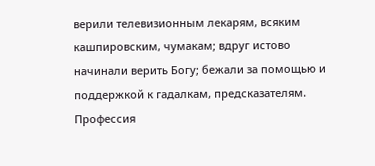верили телевизионным лекарям, всяким кашпировским, чумакам; вдруг истово начинали верить Богу; бежали за помощью и поддержкой к гадалкам, предсказателям. Профессия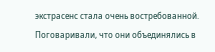экстрасенс стала очень востребованной. Поговаривали, что они объединялись в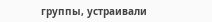группы, устраивали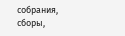собрания, сборы,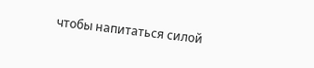чтобы напитаться силой